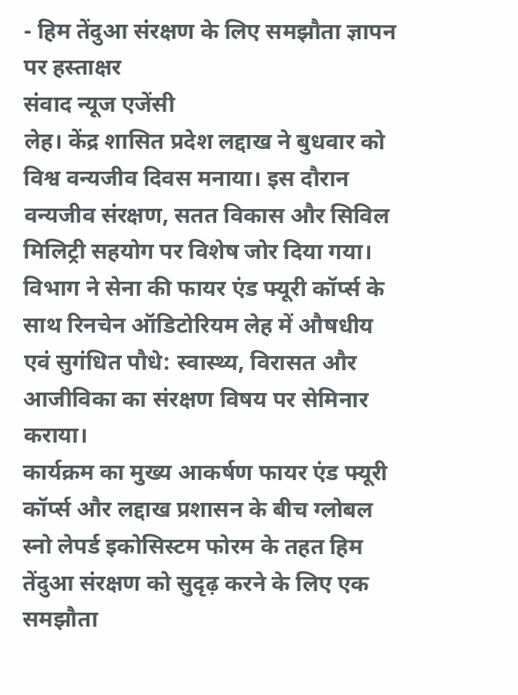- हिम तेंदुआ संरक्षण के लिए समझौता ज्ञापन पर हस्ताक्षर
संवाद न्यूज एजेंसी
लेह। केंद्र शासित प्रदेश लद्दाख ने बुधवार को विश्व वन्यजीव दिवस मनाया। इस दौरान वन्यजीव संरक्षण, सतत विकास और सिविल मिलिट्री सहयोग पर विशेष जोर दिया गया। विभाग ने सेना की फायर एंड फ्यूरी कॉर्प्स के साथ रिनचेन ऑडिटोरियम लेह में औषधीय एवं सुगंधित पौधे: स्वास्थ्य, विरासत और आजीविका का संरक्षण विषय पर सेमिनार कराया।
कार्यक्रम का मुख्य आकर्षण फायर एंड फ्यूरी कॉर्प्स और लद्दाख प्रशासन के बीच ग्लोबल स्नो लेपर्ड इकोसिस्टम फोरम के तहत हिम तेंदुआ संरक्षण को सुदृढ़ करने के लिए एक समझौता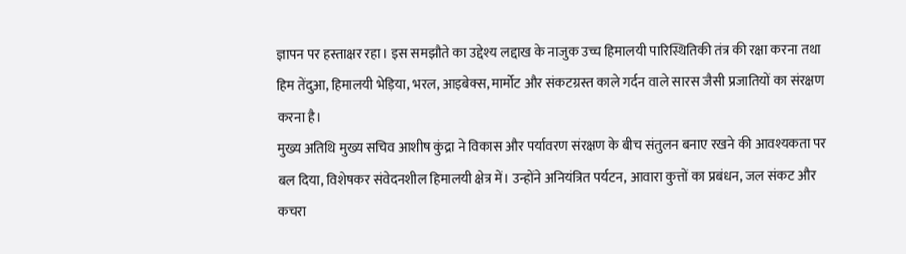ज्ञापन पर हस्ताक्षर रहा। इस समझौते का उद्देश्य लद्दाख के नाजुक उच्च हिमालयी पारिस्थितिकी तंत्र की रक्षा करना तथा हिम तेंदुआ, हिमालयी भेड़िया, भरल, आइबेक्स, मार्मोट और संकटग्रस्त काले गर्दन वाले सारस जैसी प्रजातियों का संरक्षण करना है।
मुख्य अतिथि मुख्य सचिव आशीष कुंद्रा ने विकास और पर्यावरण संरक्षण के बीच संतुलन बनाए रखने की आवश्यकता पर बल दिया, विशेषकर संवेदनशील हिमालयी क्षेत्र में। उन्होंने अनियंत्रित पर्यटन, आवारा कुत्तों का प्रबंधन, जल संकट और कचरा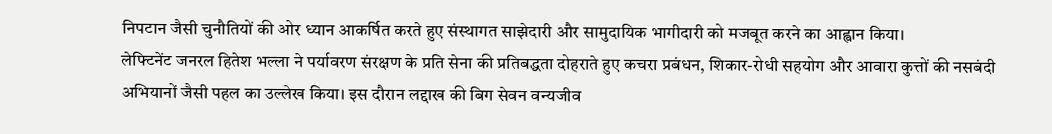निपटान जैसी चुनौतियों की ओर ध्यान आकर्षित करते हुए संस्थागत साझेदारी और सामुदायिक भागीदारी को मजबूत करने का आह्वान किया।
लेफ्टिनेंट जनरल हितेश भल्ला ने पर्यावरण संरक्षण के प्रति सेना की प्रतिबद्धता दोहराते हुए कचरा प्रबंधन, शिकार-रोधी सहयोग और आवारा कुत्तों की नसबंदी अभियानों जैसी पहल का उल्लेख किया। इस दौरान लद्दाख की बिग सेवन वन्यजीव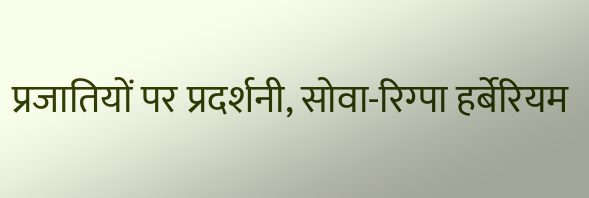प्रजातियों पर प्रदर्शनी, सोवा-रिग्पा हर्बेरियम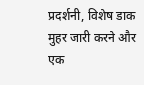प्रदर्शनी, विशेष डाक मुहर जारी करने और एक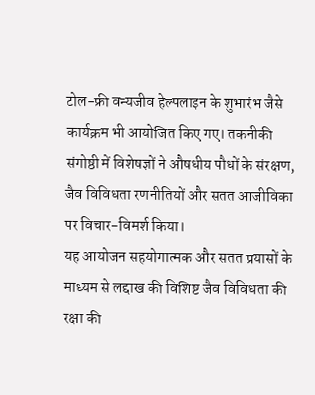टोल-फ्री वन्यजीव हेल्पलाइन के शुभारंभ जैसे कार्यक्रम भी आयोजित किए गए। तकनीकी संगोष्ठी में विशेषज्ञों ने औषधीय पौधों के संरक्षण, जैव विविधता रणनीतियों और सतत आजीविका पर विचार-विमर्श किया।
यह आयोजन सहयोगात्मक और सतत प्रयासों के माध्यम से लद्दाख की विशिष्ट जैव विविधता की रक्षा की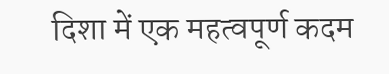दिशा में एक महत्वपूर्ण कदम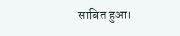साबित हुआ।